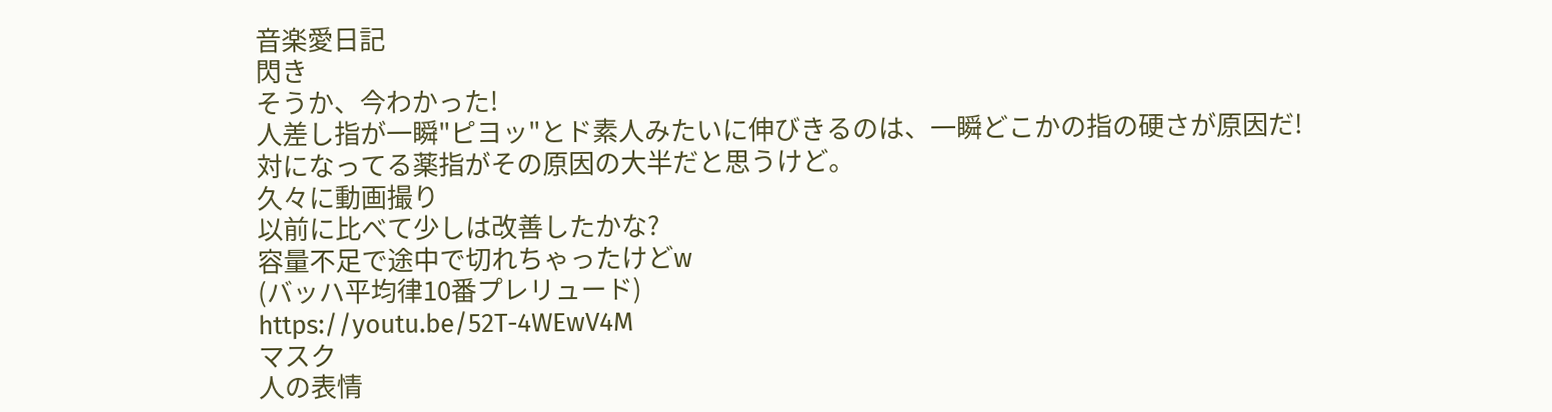音楽愛日記
閃き
そうか、今わかった!
人差し指が一瞬"ピヨッ"とド素人みたいに伸びきるのは、一瞬どこかの指の硬さが原因だ!
対になってる薬指がその原因の大半だと思うけど。
久々に動画撮り
以前に比べて少しは改善したかな?
容量不足で途中で切れちゃったけどw
(バッハ平均律10番プレリュード)
https://youtu.be/52T-4WEwV4M
マスク
人の表情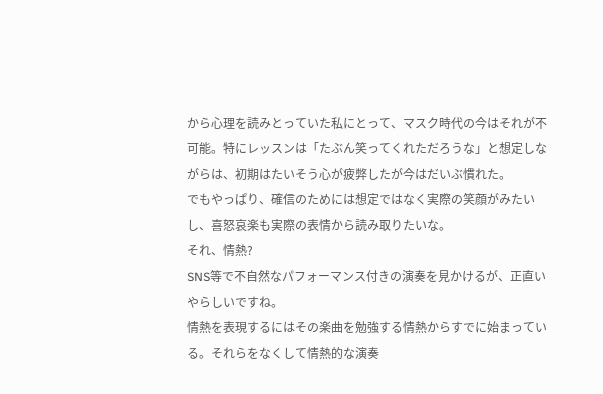から心理を読みとっていた私にとって、マスク時代の今はそれが不可能。特にレッスンは「たぶん笑ってくれただろうな」と想定しながらは、初期はたいそう心が疲弊したが今はだいぶ慣れた。
でもやっぱり、確信のためには想定ではなく実際の笑顔がみたいし、喜怒哀楽も実際の表情から読み取りたいな。
それ、情熱?
SNS等で不自然なパフォーマンス付きの演奏を見かけるが、正直いやらしいですね。
情熱を表現するにはその楽曲を勉強する情熱からすでに始まっている。それらをなくして情熱的な演奏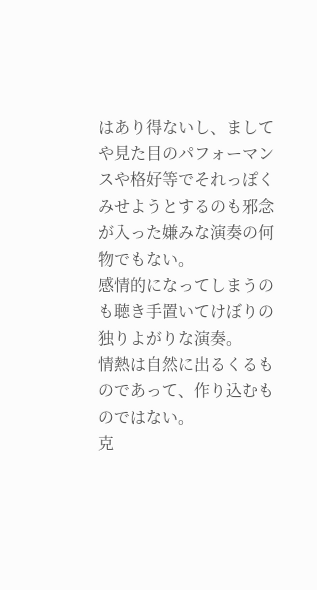はあり得ないし、ましてや見た目のパフォーマンスや格好等でそれっぽくみせようとするのも邪念が入った嫌みな演奏の何物でもない。
感情的になってしまうのも聴き手置いてけぼりの独りよがりな演奏。
情熱は自然に出るくるものであって、作り込むものではない。
克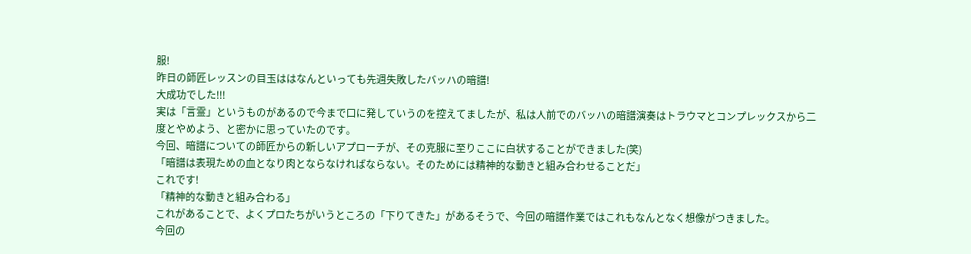服!
昨日の師匠レッスンの目玉ははなんといっても先週失敗したバッハの暗譜!
大成功でした!!!
実は「言霊」というものがあるので今まで口に発していうのを控えてましたが、私は人前でのバッハの暗譜演奏はトラウマとコンプレックスから二度とやめよう、と密かに思っていたのです。
今回、暗譜についての師匠からの新しいアプローチが、その克服に至りここに白状することができました(笑)
「暗譜は表現ための血となり肉とならなければならない。そのためには精神的な動きと組み合わせることだ」
これです!
「精神的な動きと組み合わる」
これがあることで、よくプロたちがいうところの「下りてきた」があるそうで、今回の暗譜作業ではこれもなんとなく想像がつきました。
今回の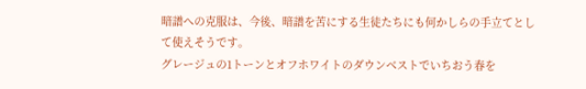暗譜への克服は、今後、暗譜を苦にする生徒たちにも何かしらの手立てとして使えそうです。
グレージュの1トーンとオフホワイトのダウンベストでいちおう春を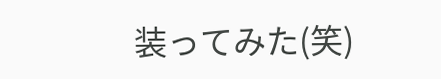装ってみた(笑)